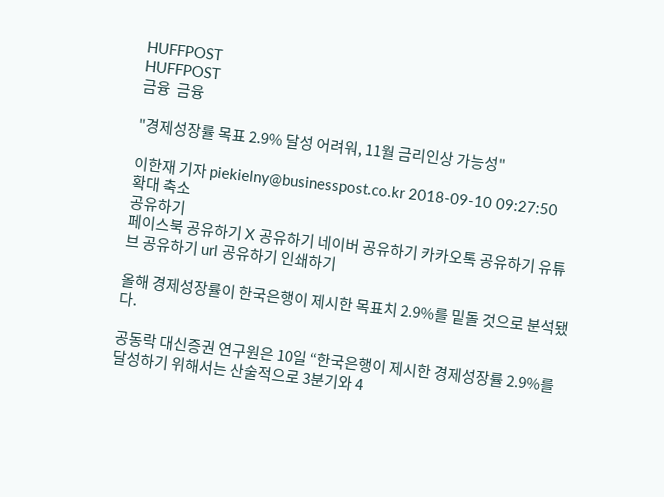HUFFPOST
HUFFPOST
금융  금융

"경제성장률 목표 2.9% 달성 어려워, 11월 금리인상 가능성"

이한재 기자 piekielny@businesspost.co.kr 2018-09-10 09:27:50
확대 축소
공유하기
페이스북 공유하기 X 공유하기 네이버 공유하기 카카오톡 공유하기 유튜브 공유하기 url 공유하기 인쇄하기

올해 경제성장률이 한국은행이 제시한 목표치 2.9%를 밑돌 것으로 분석됐다.

공동락 대신증권 연구원은 10일 “한국은행이 제시한 경제성장률 2.9%를 달성하기 위해서는 산술적으로 3분기와 4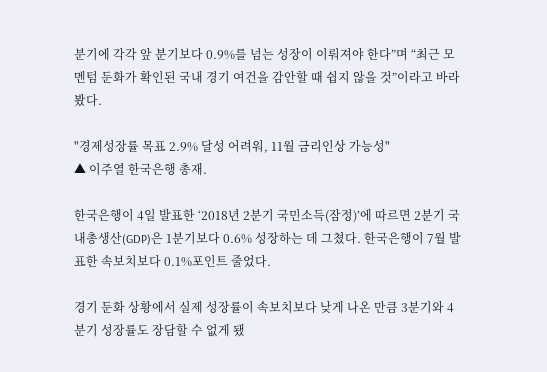분기에 각각 앞 분기보다 0.9%를 넘는 성장이 이뤄져야 한다”며 “최근 모멘텀 둔화가 확인된 국내 경기 여건을 감안할 때 쉽지 않을 것”이라고 바라봤다.

"경제성장률 목표 2.9% 달성 어려워, 11월 금리인상 가능성"
▲ 이주열 한국은행 총재.

한국은행이 4일 발표한 ‘2018년 2분기 국민소득(잠정)’에 따르면 2분기 국내총생산(GDP)은 1분기보다 0.6% 성장하는 데 그쳤다. 한국은행이 7월 발표한 속보치보다 0.1%포인트 줄었다.

경기 둔화 상황에서 실제 성장률이 속보치보다 낮게 나온 만큼 3분기와 4분기 성장률도 장담할 수 없게 됐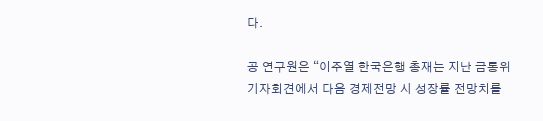다.

공 연구원은 “이주열 한국은행 총재는 지난 금통위 기자회견에서 다음 경제전망 시 성장률 전망치를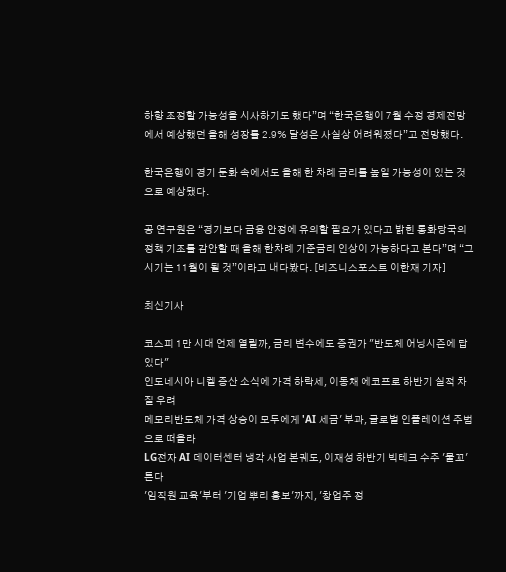하향 조정할 가능성을 시사하기도 했다”며 “한국은행이 7월 수정 경제전망에서 예상했던 올해 성장률 2.9% 달성은 사실상 어려워졌다”고 전망했다.

한국은행이 경기 둔화 속에서도 올해 한 차례 금리를 높일 가능성이 있는 것으로 예상됐다.

공 연구원은 “경기보다 금융 안정에 유의할 필요가 있다고 밝힌 통화당국의 정책 기조를 감안할 때 올해 한차례 기준금리 인상이 가능하다고 본다”며 “그 시기는 11월이 될 것”이라고 내다봤다. [비즈니스포스트 이한재 기자]

최신기사

코스피 1만 시대 언제 열릴까, 금리 변수에도 증권가 "반도체 어닝시즌에 답 있다"
인도네시아 니켈 증산 소식에 가격 하락세, 이동채 에코프로 하반기 실적 차질 우려
메모리반도체 가격 상승이 모두에게 'AI 세금' 부과, 글로벌 인플레이션 주범으로 떠올라
LG전자 AI 데이터센터 냉각 사업 본궤도, 이재성 하반기 빅테크 수주 '물꼬' 튼다
'임직원 교육'부터 '기업 뿌리 홍보'까지, '창업주 정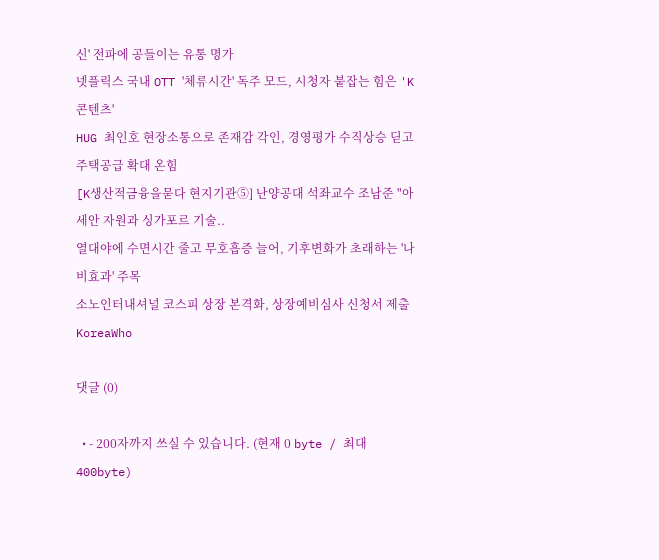신' 전파에 공들이는 유통 명가
넷플릭스 국내 OTT '체류시간' 독주 모드, 시청자 붙잡는 힘은 'K 콘텐츠'
HUG 최인호 현장소통으로 존재감 각인, 경영평가 수직상승 딛고 주택공급 확대 온힘
[K생산적금융을묻다 현지기관⑤] 난양공대 석좌교수 조남준 "아세안 자원과 싱가포르 기술..
열대야에 수면시간 줄고 무호흡증 늘어, 기후변화가 초래하는 '나비효과' 주목
소노인터내셔널 코스피 상장 본격화, 상장예비심사 신청서 제출
KoreaWho

댓글 (0)

  • - 200자까지 쓰실 수 있습니다. (현재 0 byte / 최대 400byte)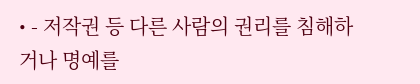• - 저작권 등 다른 사람의 권리를 침해하거나 명예를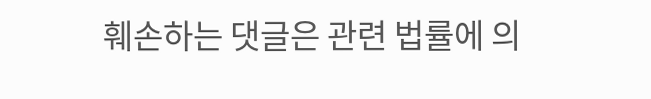훼손하는 댓글은 관련 법률에 의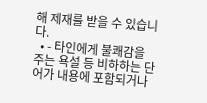해 제재를 받을 수 있습니다.
  • - 타인에게 불쾌감을 주는 욕설 등 비하하는 단어가 내용에 포함되거나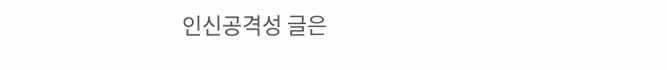인신공격성 글은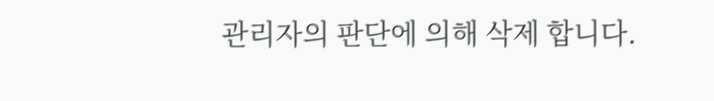관리자의 판단에 의해 삭제 합니다.